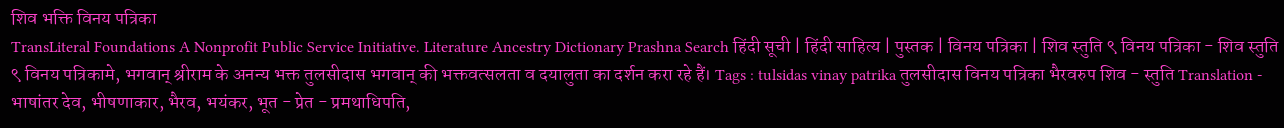शिव भक्ति विनय पत्रिका
TransLiteral Foundations A Nonprofit Public Service Initiative. Literature Ancestry Dictionary Prashna Search हिंदी सूची | हिंदी साहित्य | पुस्तक | विनय पत्रिका | शिव स्तुति ९ विनय पत्रिका - शिव स्तुति ९ विनय पत्रिकामे, भगवान् श्रीराम के अनन्य भक्त तुलसीदास भगवान् की भक्तवत्सलता व दयालुता का दर्शन करा रहे हैं। Tags : tulsidas vinay patrika तुलसीदास विनय पत्रिका भैरवरुप शिव - स्तुति Translation - भाषांतर देव, भीषणाकार, भैरव, भयंकर, भूत - प्रेत - प्रमथाधिपति,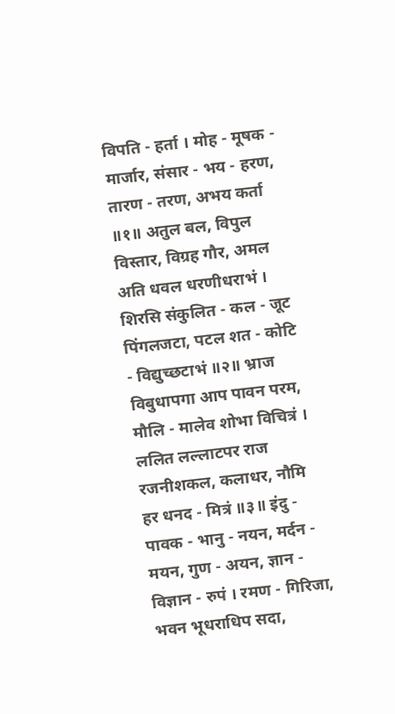विपति - हर्ता । मोह - मूषक - मार्जार, संसार - भय - हरण, तारण - तरण, अभय कर्ता ॥१॥ अतुल बल, विपुल विस्तार, विग्रह गौर, अमल अति धवल धरणीधराभं । शिरसि संकुलित - कल - जूट पिंगलजटा, पटल शत - कोटि - विद्युच्छटाभं ॥२॥ भ्राज विबुधापगा आप पावन परम, मौलि - मालेव शोभा विचित्रं । ललित लल्लाटपर राज रजनीशकल, कलाधर, नौमि हर धनद - मित्रं ॥३॥ इंदु - पावक - भानु - नयन, मर्दन - मयन, गुण - अयन, ज्ञान - विज्ञान - रुपं । रमण - गिरिजा, भवन भूधराधिप सदा,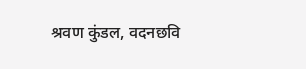श्रवण कुंडल, वदनछवि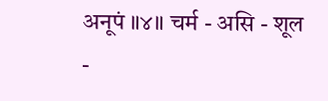अनूपं ॥४॥ चर्म - असि - शूल -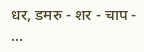धर, डमरु - शर - चाप - ...